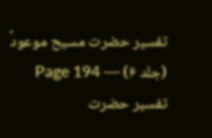تفسیر حضرت مسیح موعودؑ (جلد ۶) — Page 194
تفسیر حضرت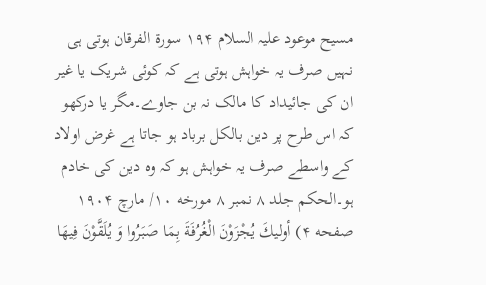مسیح موعود علیہ السلام ۱۹۴ سورة الفرقان ہوتی ہی نہیں صرف یہ خواہش ہوتی ہے کہ کوئی شریک یا غیر ان کی جائیداد کا مالک نہ بن جاوے۔مگر یا درکھو کہ اس طرح پر دین بالکل برباد ہو جاتا ہے غرض اولاد کے واسطے صرف یہ خواہش ہو کہ وہ دین کی خادم ہو۔الحکم جلد ۸ نمبر ۸ مورخه ۱۰/ مارچ ۱۹۰۴ صفحه ۴) أوليكَ يُجْزَوْنَ الْغُرُفَةَ بِمَا صَبَرُوا وَ يُلَقَّوْنَ فِيهَا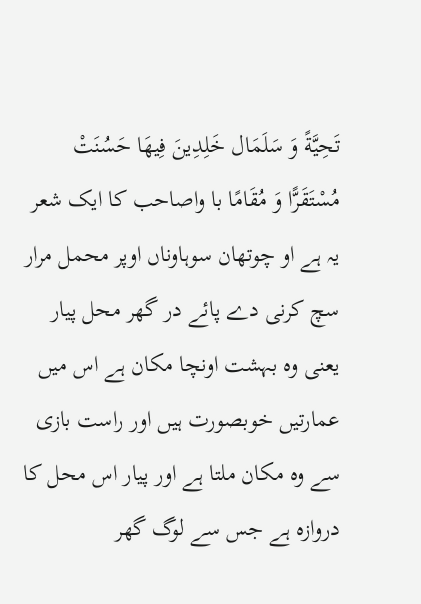تَحِيَّةً وَ سَلَمَال خَلِدِينَ فِيهَا حَسُنَتْ مُسْتَقَرًّا وَ مُقَامًا با واصاحب کا ایک شعر یہ ہے او چوتھان سوہاوناں اوپر محمل مرار سچ کرنی دے پائے در گھر محل پیار یعنی وہ بہشت اونچا مکان ہے اس میں عمارتیں خوبصورت ہیں اور راست بازی سے وہ مکان ملتا ہے اور پیار اس محل کا دروازہ ہے جس سے لوگ گھر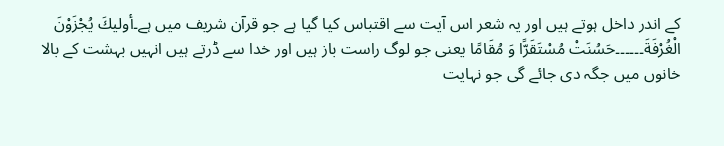کے اندر داخل ہوتے ہیں اور یہ شعر اس آیت سے اقتباس کیا گیا ہے جو قرآن شریف میں ہے۔أوليكَ يُجْزَوْنَ الْغُرْفَةَ۔۔۔۔۔۔حَسُنَتْ مُسْتَقَرًّا وَ مُقَامًا یعنی جو لوگ راست باز ہیں اور خدا سے ڈرتے ہیں انہیں بہشت کے بالا خانوں میں جگہ دی جائے گی جو نہایت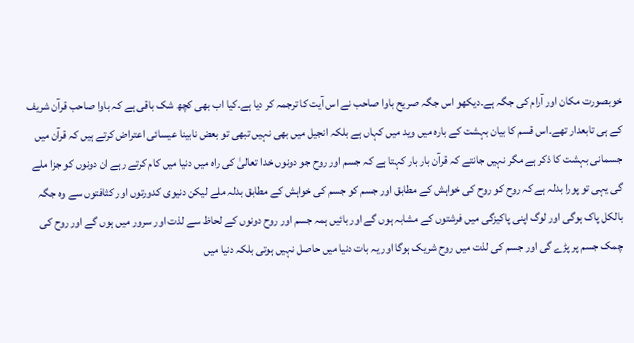خوبصورت مکان اور آرام کی جگہ ہے۔دیکھو اس جگہ صریح باوا صاحب نے اس آیت کا ترجمہ کر دیا ہے۔کیا اب بھی کچھ شک باقی ہے کہ باوا صاحب قرآن شریف کے ہی تابعدار تھے۔اس قسم کا بیان بہشت کے بارہ میں وید میں کہاں ہے بلکہ انجیل میں بھی نہیں تبھی تو بعض نابینا عیسائی اعتراض کرتے ہیں کہ قرآن میں جسمانی بہشت کا ذکر ہے مگر نہیں جانتے کہ قرآن بار بار کہتا ہے کہ جسم اور روح جو دونوں خدا تعالیٰ کی راہ میں دنیا میں کام کرتے رہے ان دونوں کو جزا ملے گی یہی تو پورا بدلہ ہے کہ روح کو روح کی خواہش کے مطابق اور جسم کو جسم کی خواہش کے مطابق بدلہ ملے لیکن دنیوی کدورتوں اور کثافتوں سے وہ جگہ بالکل پاک ہوگی اور لوگ اپنی پاکیزگی میں فرشتوں کے مشابہ ہوں گے اور بائیں ہمہ جسم اور روح دونوں کے لحاظ سے لذت اور سرور میں ہوں گے اور روح کی چمک جسم پر پڑے گی اور جسم کی لذت میں روح شریک ہوگا اور یہ بات دنیا میں حاصل نہیں ہوتی بلکہ دنیا میں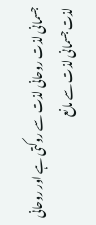جسمانی لذت روحانی لذت سے روکتی ہے اور روحانی لذت جسمانی لذت سے مانع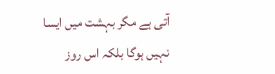آتی ہے مگر بہشت میں ایسا نہیں ہوگا بلکہ اس روز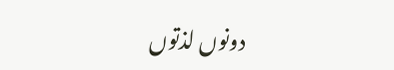دونوں لذتوں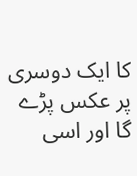کا ایک دوسری پر عکس پڑے گا اور اسی